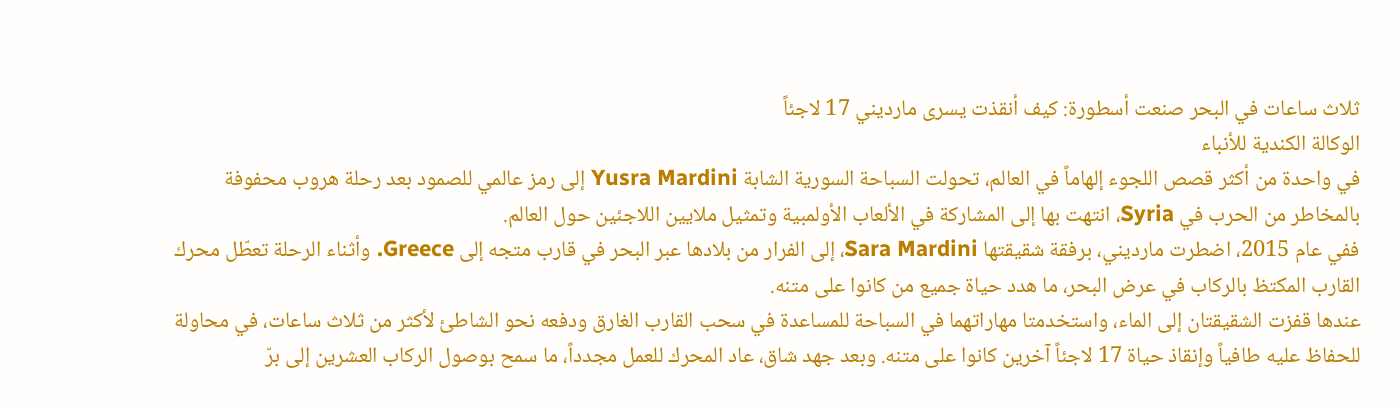ثلاث ساعات في البحر صنعت أسطورة: كيف أنقذت يسرى مارديني 17 لاجئاً
الوكالة الكندية للأنباء
في واحدة من أكثر قصص اللجوء إلهاماً في العالم، تحولت السباحة السورية الشابة Yusra Mardini إلى رمز عالمي للصمود بعد رحلة هروب محفوفة بالمخاطر من الحرب في Syria، انتهت بها إلى المشاركة في الألعاب الأولمبية وتمثيل ملايين اللاجئين حول العالم.
ففي عام 2015، اضطرت مارديني، برفقة شقيقتها Sara Mardini، إلى الفرار من بلادها عبر البحر في قارب متجه إلى Greece. وأثناء الرحلة تعطّل محرك القارب المكتظ بالركاب في عرض البحر، ما هدد حياة جميع من كانوا على متنه.
عندها قفزت الشقيقتان إلى الماء، واستخدمتا مهاراتهما في السباحة للمساعدة في سحب القارب الغارق ودفعه نحو الشاطئ لأكثر من ثلاث ساعات، في محاولة للحفاظ عليه طافياً وإنقاذ حياة 17 لاجئاً آخرين كانوا على متنه. وبعد جهد شاق، عاد المحرك للعمل مجدداً، ما سمح بوصول الركاب العشرين إلى برّ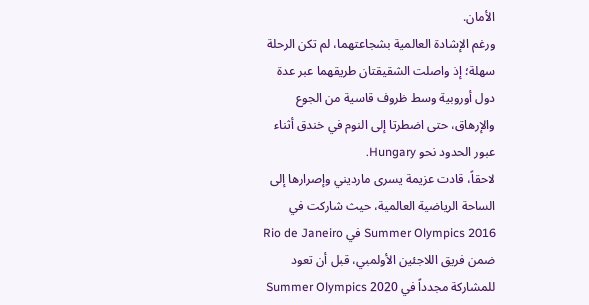الأمان.
ورغم الإشادة العالمية بشجاعتهما، لم تكن الرحلة سهلة؛ إذ واصلت الشقيقتان طريقهما عبر عدة دول أوروبية وسط ظروف قاسية من الجوع والإرهاق، حتى اضطرتا إلى النوم في خندق أثناء عبور الحدود نحو Hungary.
لاحقاً، قادت عزيمة يسرى مارديني وإصرارها إلى الساحة الرياضية العالمية، حيث شاركت في 2016 Summer Olympics في Rio de Janeiro ضمن فريق اللاجئين الأولمبي، قبل أن تعود للمشاركة مجدداً في 2020 Summer Olympics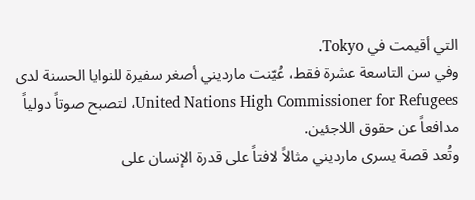التي أقيمت في Tokyo.
وفي سن التاسعة عشرة فقط، عُيّنت مارديني أصغر سفيرة للنوايا الحسنة لدى United Nations High Commissioner for Refugees، لتصبح صوتاً دولياً مدافعاً عن حقوق اللاجئين.
وتُعد قصة يسرى مارديني مثالاً لافتاً على قدرة الإنسان على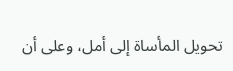تحويل المأساة إلى أمل، وعلى أن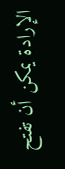الإرادة يمكن أن تفتح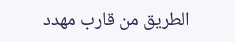الطريق من قارب مهدد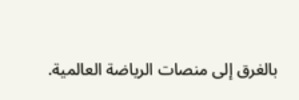بالغرق إلى منصات الرياضة العالمية.